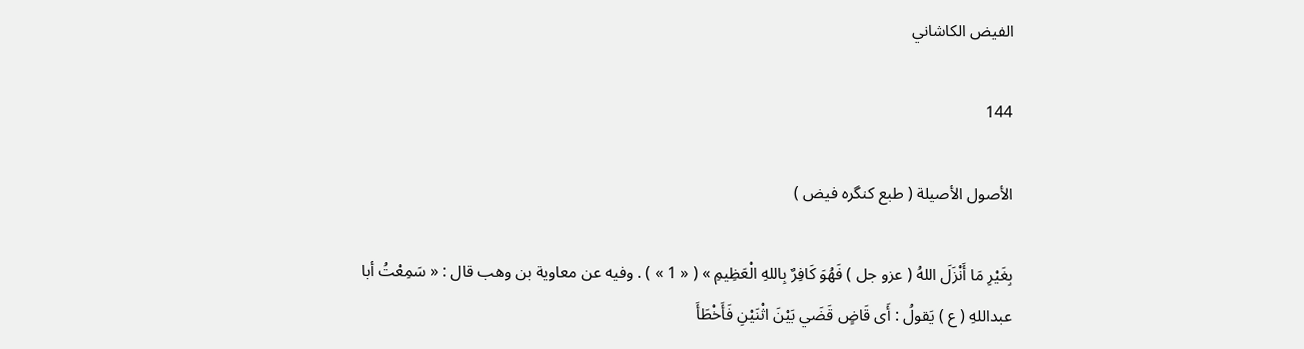الفيض الكاشاني

144

الأصول الأصيلة ( طبع كنگره فيض )

بِغَيْرِ مَا أَنْزَلَ اللهُ ( عزو جل ) فَهُوَ كَافِرٌ بِاللهِ الْعَظِيمِ » ( « 1 » ) . وفيه عن معاوية بن وهب قال : « سَمِعْتُ أبا عبداللهِ ( ع ) يَقولُ : أَى قَاضٍ قَضَي بَيْنَ اثْنَيْنِ فَأَخْطَأَ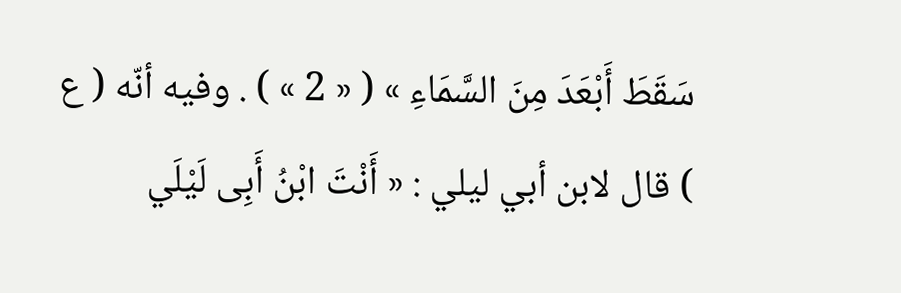سَقَطَ أَبْعَدَ مِنَ السَّمَاءِ » ( « 2 » ) . وفيه أنّه ( ع ) قال لابن أبي ليلي : « أَنْتَ ابْنُ أَبِى لَيْلَي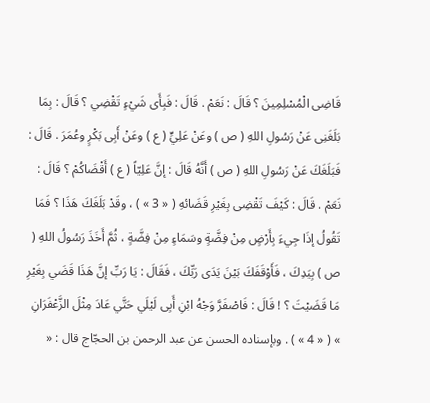قَاضِى الْمُسْلِمِينَ ؟ قَالَ : نَعَمْ . قَالَ : فَبِأَى شَيْءٍ تَقْضِي ؟ قَالَ : بِمَا بَلَغَنِى عَنْ رَسُولِ اللهِ ( ص ) وعَنْ عَلِيٍّ ( ع ) وعَنْ أَبِى بَكْرٍ وعُمَرَ . قَالَ : فَبَلَغَكَ عَنْ رَسُولِ اللهِ ( ص ) أَنَّهُ قَالَ : إنَّ عَلِيّاً ( ع ) أَقْضَاكُمْ ؟ قَالَ : نَعَمْ . قَالَ : كَيْفَ تَقْضِى بِغَيْرِ قَضَائهِ ( « 3 » ) ، وقَدْ بَلَغَكَ هَذَا ؟ فَمَا تَقُولُ إذَا جِيءَ بِأَرْضٍ مِنْ فِضَّةٍ وسَمَاءٍ مِنْ فِضَّةٍ ، ثُمَّ أَخَذَ رَسُولُ اللهِ ( ص ) بِيَدِكَ ، فَأَوْقَفَكَ بَيْنَ يَدَى رَبِّكَ ، فَقَالَ : يَا رَبِّ إنَّ هَذَا قَضَي بِغَيْرِ مَا قَضَيْتَ ؟ ! قَالَ : فَاصْفَرَّ وَجْهُ ابْنِ أَبِى لَيْلَي حَتَّي عَادَ مِثْلَ الزَّعْفَرَانِ » ( « 4 » ) . وبإسناده الحسن عن عبد الرحمن بن الحجّاج قال : «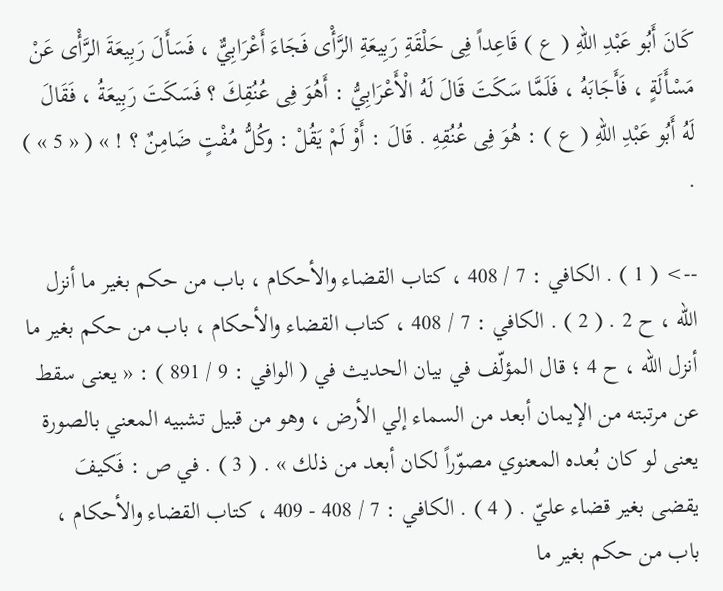كَانَ أَبُو عَبْدِ اللهِ ( ع ) قَاعِداً فِى حَلْقَةِ رَبِيعَةِ الرَّأْى فَجَاءَ أَعْرَابِيٌّ ، فَسَأَلَ رَبِيعَةَ الرَّأْى عَنْ مَسْأَلَةٍ ، فَأَجَابَهُ ، فَلَمَّا سَكَتَ قَالَ لَهُ الْأَعْرَابِيُّ : أَهُوَ فِى عُنُقِكَ ؟ فَسَكَتَ رَبِيعَةُ ، فَقَالَ لَهُ أَبُو عَبْدِ اللهِ ( ع ) : هُوَ فِى عُنُقِهِ . قَالَ : أَوْ لَمْ يَقُلْ : وكُلُّ مُفْتٍ ضَامِنٌ ؟ ! » ( « 5 » ) .

--> ( 1 ) . الكافي : 7 / 408 ، كتاب القضاء والأحكام ، باب من حكم بغير ما أنزل الله ، ح 2 . ( 2 ) . الكافي : 7 / 408 ، كتاب القضاء والأحكام ، باب من حكم بغير ما أنزل الله ، ح 4 ؛ قال المؤلّف في بيان الحديث في ( الوافي : 9 / 891 ) : « يعنى سقط عن مرتبته من الإيمان أبعد من السماء إلي الأرض ، وهو من قبيل تشبيه المعني بالصورة يعنى لو كان بُعده المعنوي مصوّراً لكان أبعد من ذلك » . ( 3 ) . في ص : فَكيفَ يقضى بغير قضاء عليّ . ( 4 ) . الكافي : 7 / 408 - 409 ، كتاب القضاء والأحكام ، باب من حكم بغير ما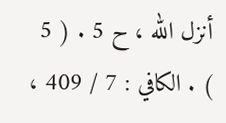أنزل الله ، ح 5 . ( 5 ) . الكافي : 7 / 409 ،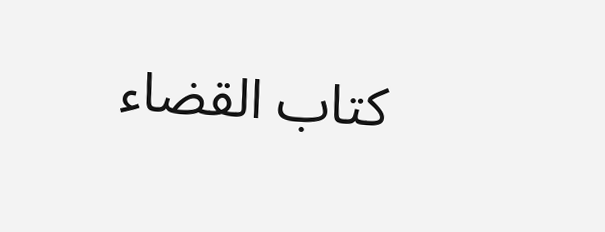كتاب القضاء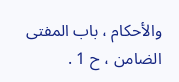والأحكام ، باب المفتى الضامن ، ح 1 .